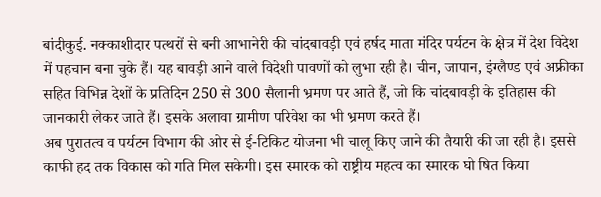बांदीकुई. नक्काशीदार पत्थरों से बनी आभानेरी की चांदबावड़ी एवं हर्षद माता मंदिर पर्यटन के क्षेत्र में देश विदेश में पहचान बना चुके हैं। यह बावड़ी आने वाले विदेशी पावणों को लुभा रही है। चीन, जापान, इंग्लैण्ड एवं अफ्रीका सहित विभिन्न देशों के प्रतिदिन 250 से 300 सैलानी भ्रमण पर आते हैं, जो कि चांदबावड़ी के इतिहास की जानकारी लेकर जाते हैं। इसके अलावा ग्रामीण परिवेश का भी भ्रमण करते हैं।
अब पुरातत्व व पर्यटन विभाग की ओर से ई-टिकिट योजना भी चालू किए जाने की तैयारी की जा रही है। इससे काफी हद तक विकास को गति मिल सकेगी। इस स्मारक को राष्ट्रीय महत्व का स्मारक घो षित किया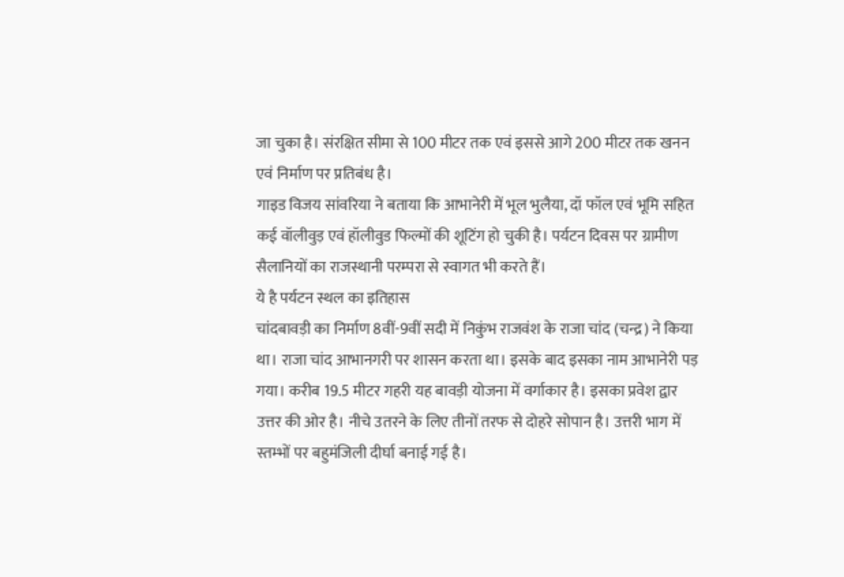जा चुका है। संरक्षित सीमा से 100 मीटर तक एवं इससे आगे 200 मीटर तक खनन एवं निर्माण पर प्रतिबंध है।
गाइड विजय सांवरिया ने बताया कि आभानेरी में भूल भुलैया, दॉ फॉल एवं भूमि सहित कई वॉलीवुड़ एवं हॉलीवुड फिल्मों की शूटिंग हो चुकी है। पर्यटन दिवस पर ग्रामीण सैलानियों का राजस्थानी परम्परा से स्वागत भी करते हैं।
ये है पर्यटन स्थल का इतिहास
चांदबावड़ी का निर्माण 8वीं-9वीं सदी में निकुंभ राजवंश के राजा चांद (चन्द्र) ने किया था। राजा चांद आभानगरी पर शासन करता था। इसके बाद इसका नाम आभानेरी पड़ गया। करीब 19.5 मीटर गहरी यह बावड़ी योजना में वर्गाकार है। इसका प्रवेश द्वार उत्तर की ओर है। नीचे उतरने के लिए तीनों तरफ से दोहरे सोपान है। उत्तरी भाग में स्तम्भों पर बहुमंजिली दीर्घा बनाई गई है।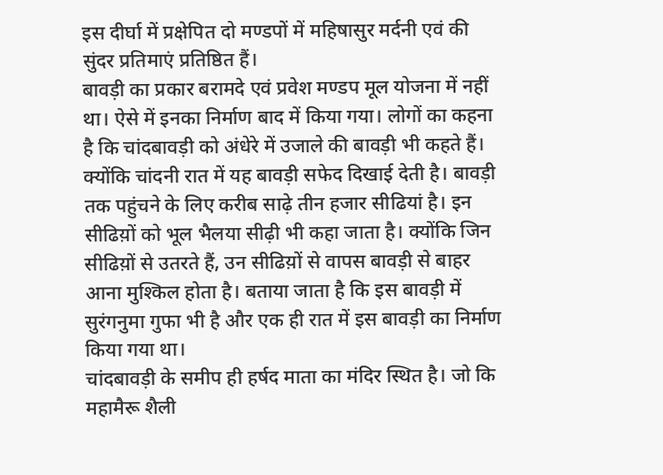इस दीर्घा में प्रक्षेपित दो मण्डपों में महिषासुर मर्दनी एवं की सुंदर प्रतिमाएं प्रतिष्ठित हैं।
बावड़ी का प्रकार बरामदे एवं प्रवेश मण्डप मूल योजना में नहीं था। ऐसे में इनका निर्माण बाद में किया गया। लोगों का कहना है कि चांदबावड़ी को अंधेरे में उजाले की बावड़ी भी कहते हैं। क्योंकि चांदनी रात में यह बावड़ी सफेद दिखाई देती है। बावड़ी तक पहुंचने के लिए करीब साढ़े तीन हजार सीढियां है। इन सीढिय़ों को भूल भैलया सीढ़ी भी कहा जाता है। क्योंकि जिन सीढिय़ों से उतरते हैं, उन सीढिय़ों से वापस बावड़ी से बाहर आना मुश्किल होता है। बताया जाता है कि इस बावड़ी में सुरंगनुमा गुफा भी है और एक ही रात में इस बावड़ी का निर्माण किया गया था।
चांदबावड़ी के समीप ही हर्षद माता का मंदिर स्थित है। जो कि महामैरू शैली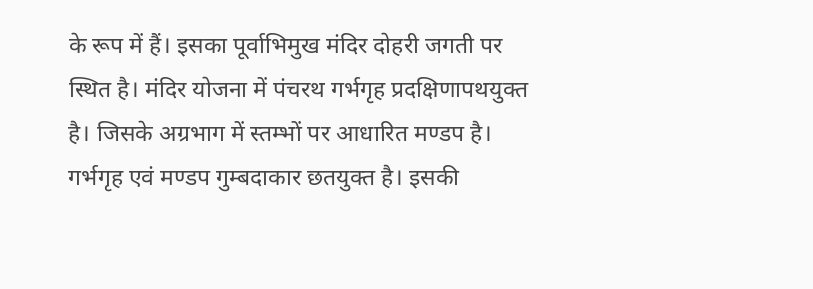के रूप में हैं। इसका पूर्वाभिमुख मंदिर दोहरी जगती पर स्थित है। मंदिर योजना में पंचरथ गर्भगृह प्रदक्षिणापथयुक्त है। जिसके अग्रभाग में स्तम्भों पर आधारित मण्डप है। गर्भगृह एवं मण्डप गुम्बदाकार छतयुक्त है। इसकी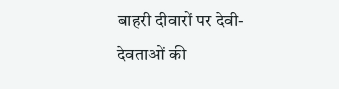बाहरी दीवारों पर देवी-देवताओं की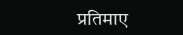प्रतिमाए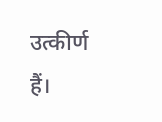उत्कीर्ण हैं।